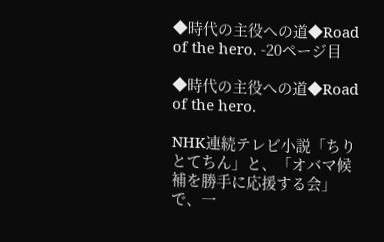◆時代の主役への道◆Road of the hero. -20ページ目

◆時代の主役への道◆Road of the hero.

NHK連続テレビ小説「ちりとてちん」と、「オバマ候補を勝手に応援する会」で、一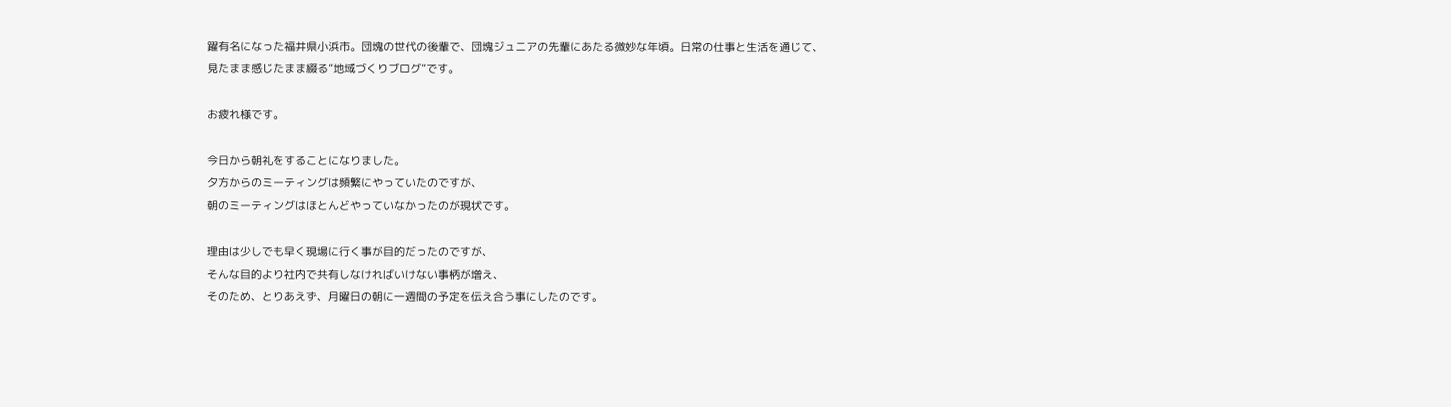躍有名になった福井県小浜市。団塊の世代の後輩で、団塊ジュニアの先輩にあたる微妙な年頃。日常の仕事と生活を通じて、見たまま感じたまま綴る”地域づくりブログ”です。

お疲れ様です。

今日から朝礼をすることになりました。
夕方からのミーティングは頻繁にやっていたのですが、
朝のミーティングはほとんどやっていなかったのが現状です。

理由は少しでも早く現場に行く事が目的だったのですが、
そんな目的より社内で共有しなければいけない事柄が増え、
そのため、とりあえず、月曜日の朝に一週間の予定を伝え合う事にしたのです。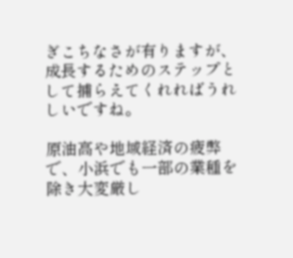ぎこちなさが有りますが、
成長するためのステップとして捕らえてくれればうれしいですね。

原油高や地域経済の疲弊で、小浜でも一部の業種を除き大変厳し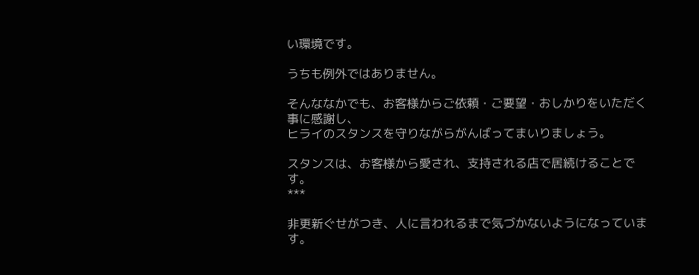い環境です。

うちも例外ではありません。

そんななかでも、お客様からご依頼・ご要望・おしかりをいただく事に感謝し、
ヒライのスタンスを守りながらがんばってまいりましょう。

スタンスは、お客様から愛され、支持される店で居続けることです。
***

非更新ぐせがつき、人に言われるまで気づかないようになっています。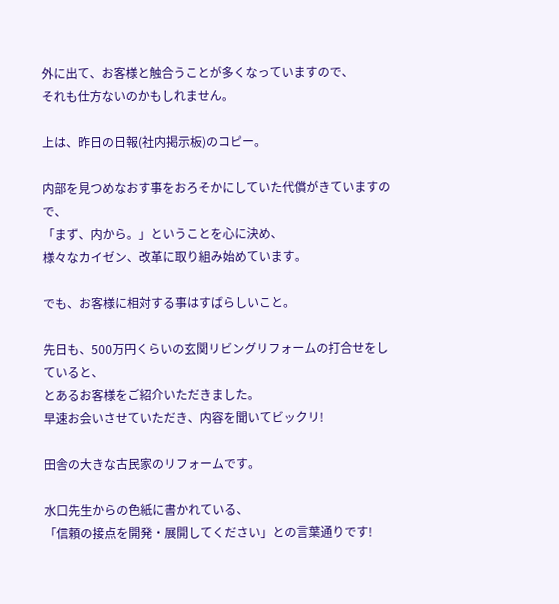外に出て、お客様と触合うことが多くなっていますので、
それも仕方ないのかもしれません。

上は、昨日の日報(社内掲示板)のコピー。

内部を見つめなおす事をおろそかにしていた代償がきていますので、
「まず、内から。」ということを心に決め、
様々なカイゼン、改革に取り組み始めています。

でも、お客様に相対する事はすばらしいこと。

先日も、500万円くらいの玄関リビングリフォームの打合せをしていると、
とあるお客様をご紹介いただきました。
早速お会いさせていただき、内容を聞いてビックリ!

田舎の大きな古民家のリフォームです。

水口先生からの色紙に書かれている、
「信頼の接点を開発・展開してください」との言葉通りです!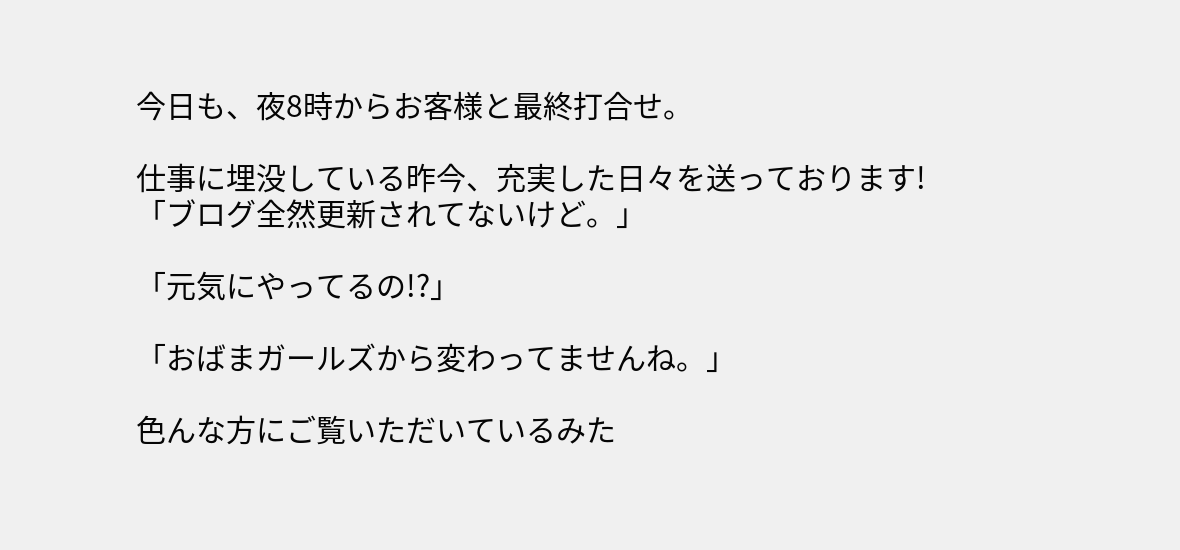今日も、夜8時からお客様と最終打合せ。

仕事に埋没している昨今、充実した日々を送っております!
「ブログ全然更新されてないけど。」

「元気にやってるの!?」

「おばまガールズから変わってませんね。」

色んな方にご覧いただいているみた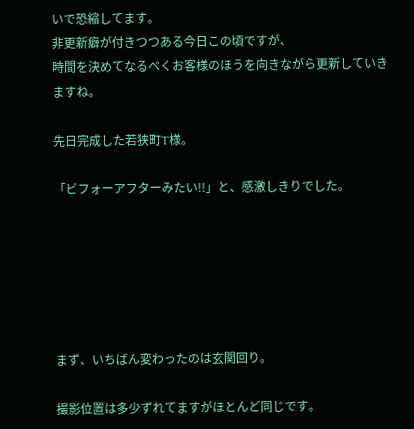いで恐縮してます。
非更新癖が付きつつある今日この頃ですが、
時間を決めてなるべくお客様のほうを向きながら更新していきますね。

先日完成した若狭町T様。

「ビフォーアフターみたい!!」と、感激しきりでした。






まず、いちばん変わったのは玄関回り。

撮影位置は多少ずれてますがほとんど同じです。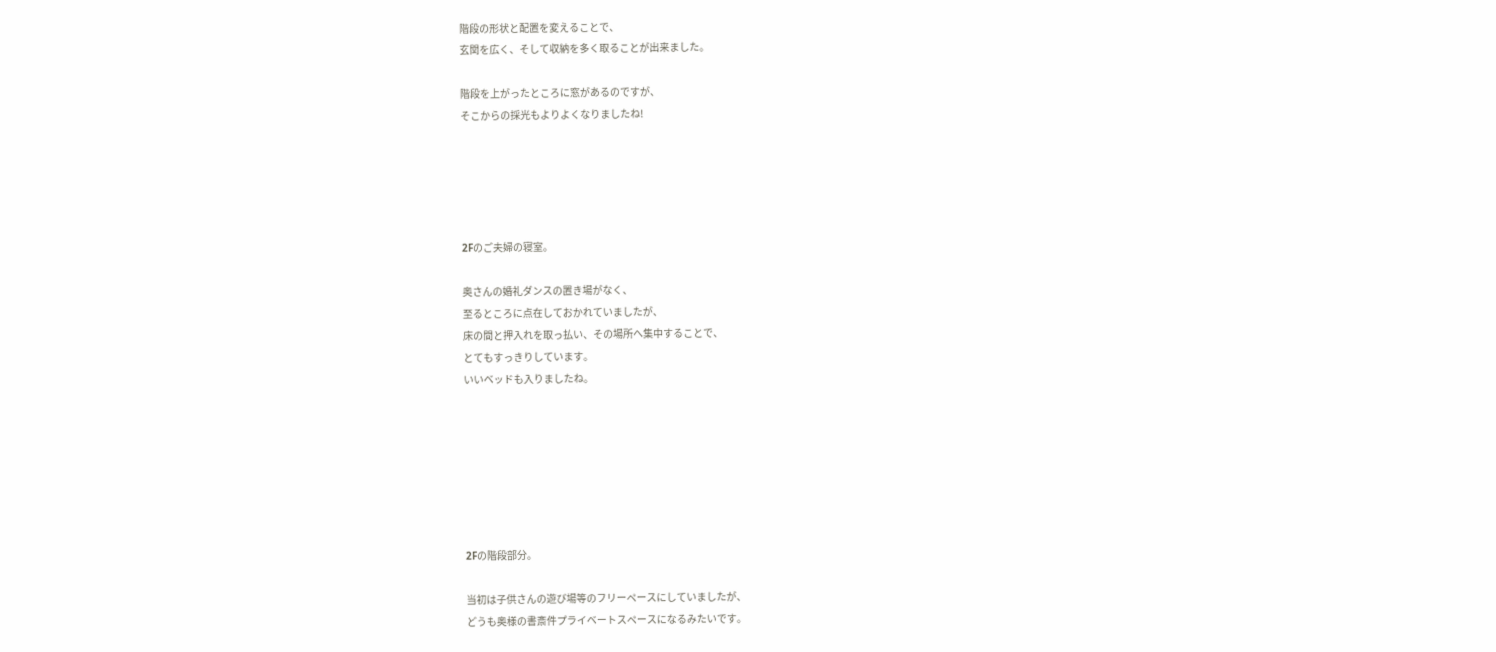階段の形状と配置を変えることで、
玄関を広く、そして収納を多く取ることが出来ました。

階段を上がったところに窓があるのですが、
そこからの採光もよりよくなりましたね!





2Fのご夫婦の寝室。

奥さんの婚礼ダンスの置き場がなく、
至るところに点在しておかれていましたが、
床の間と押入れを取っ払い、その場所へ集中することで、
とてもすっきりしています。
いいベッドも入りましたね。







2Fの階段部分。

当初は子供さんの遊び場等のフリーペースにしていましたが、
どうも奥様の書斎件プライベートスペースになるみたいです。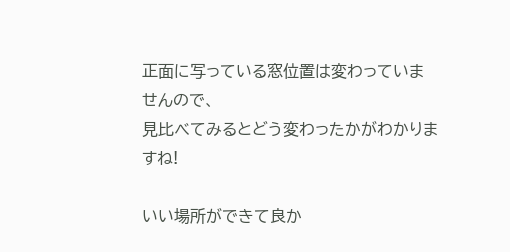正面に写っている窓位置は変わっていませんので、
見比べてみるとどう変わったかがわかりますね!

いい場所ができて良か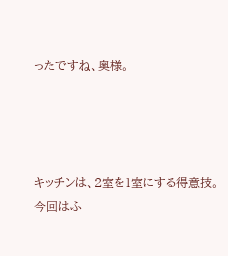ったですね、奥様。




キッチンは、2室を1室にする得意技。
今回はふ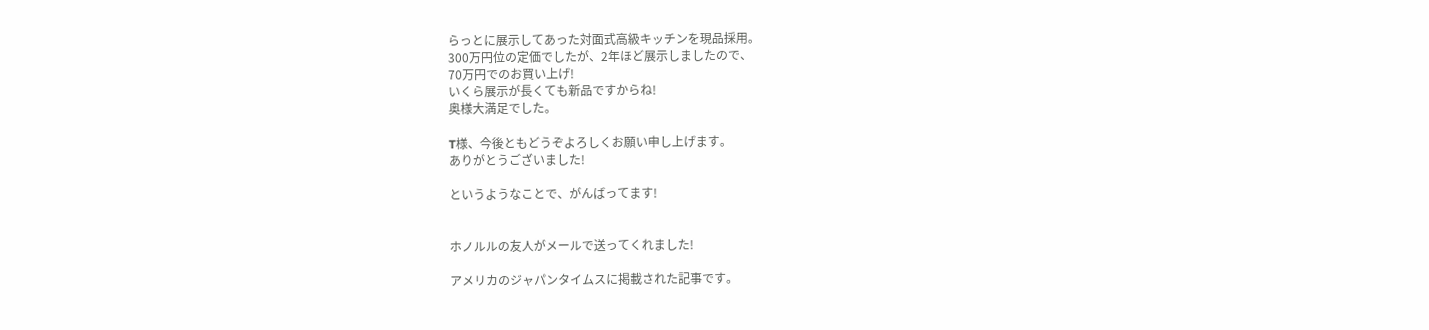らっとに展示してあった対面式高級キッチンを現品採用。
300万円位の定価でしたが、2年ほど展示しましたので、
70万円でのお買い上げ!
いくら展示が長くても新品ですからね!
奥様大満足でした。

T様、今後ともどうぞよろしくお願い申し上げます。
ありがとうございました!

というようなことで、がんばってます!


ホノルルの友人がメールで送ってくれました!

アメリカのジャパンタイムスに掲載された記事です。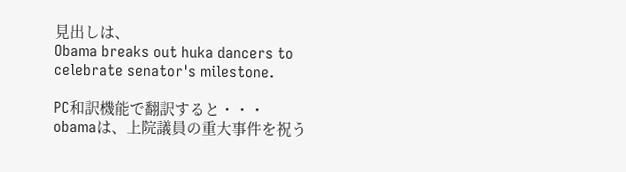見出しは、
Obama breaks out huka dancers to celebrate senator's milestone.

PC和訳機能で翻訳すると・・・
obamaは、上院議員の重大事件を祝う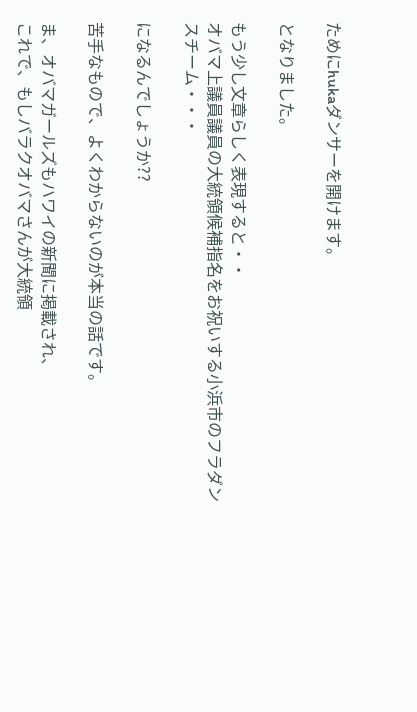ためにhukaダンサーを開けます。

となりました。

もう少し文章らしく表現すると・・
オバマ上議員議員の大統領候補指名をお祝いする小浜市のフラダンスチーム・・・

になるんでしょうか??

苦手なもので、よくわからないのが本当の話です。

ま、オバマガールズもハワイの新聞に掲載され、
これで、もしバラクオバマさんが大統領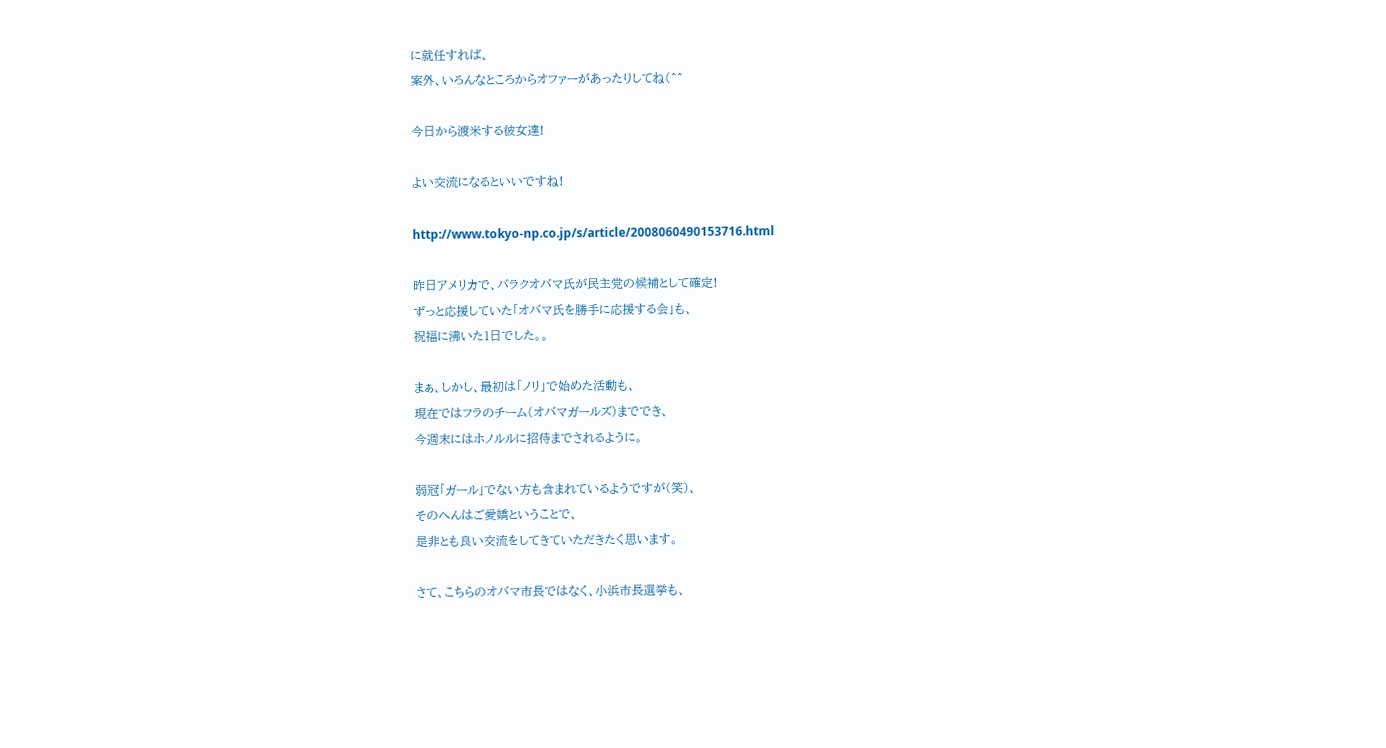に就任すれば、
案外、いろんなところからオファーがあったりしてね(^^

今日から渡米する彼女達!

よい交流になるといいですね!

http://www.tokyo-np.co.jp/s/article/2008060490153716.html

昨日アメリカで、バラクオバマ氏が民主党の候補として確定!
ずっと応援していた「オバマ氏を勝手に応援する会」も、
祝福に沸いた1日でした。。

まぁ、しかし、最初は「ノリ」で始めた活動も、
現在ではフラのチーム(オバマガールズ)まででき、
今週末にはホノルルに招待までされるように。

弱冠「ガール」でない方も含まれているようですが(笑)、
そのへんはご愛嬌ということで、
是非とも良い交流をしてきていただきたく思います。

さて、こちらのオバマ市長ではなく、小浜市長選挙も、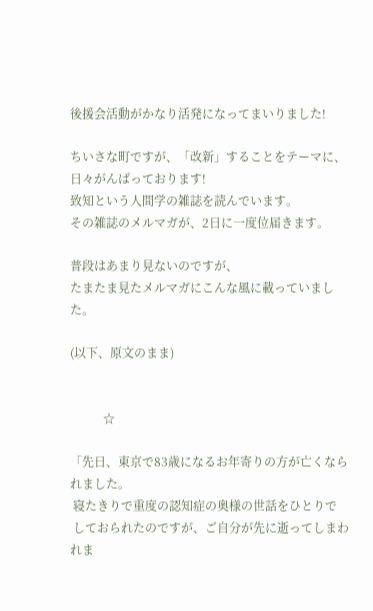後援会活動がかなり活発になってまいりました!

ちいさな町ですが、「改新」することをテーマに、
日々がんばっております!
致知という人間学の雑誌を読んでいます。
その雑誌のメルマガが、2日に一度位届きます。

普段はあまり見ないのですが、
たまたま見たメルマガにこんな風に載っていました。

(以下、原文のまま)


           ☆

「先日、東京で83歳になるお年寄りの方が亡くなられました。
 寝たきりで重度の認知症の奥様の世話をひとりで
 しておられたのですが、ご自分が先に逝ってしまわれま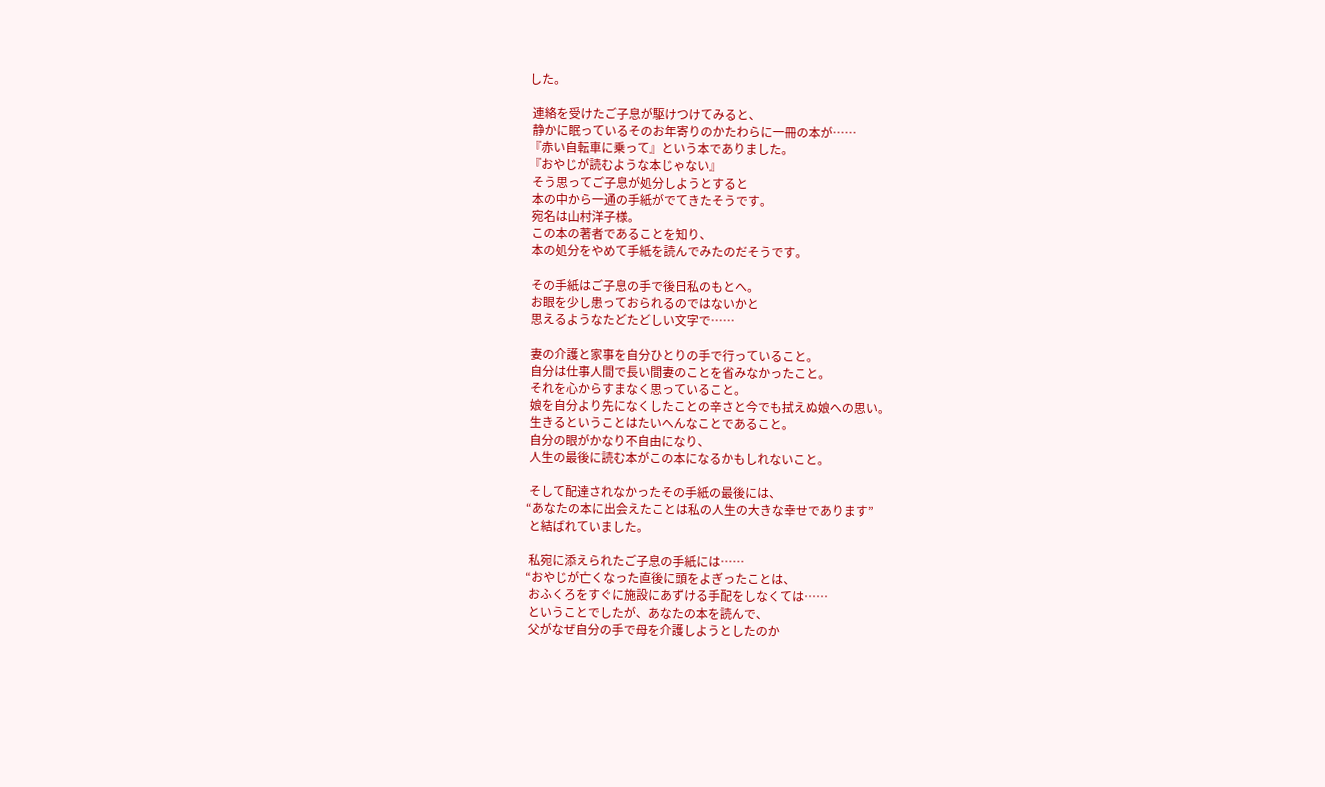した。

 連絡を受けたご子息が駆けつけてみると、
 静かに眠っているそのお年寄りのかたわらに一冊の本が……
『赤い自転車に乗って』という本でありました。
『おやじが読むような本じゃない』
 そう思ってご子息が処分しようとすると
 本の中から一通の手紙がでてきたそうです。
 宛名は山村洋子様。
 この本の著者であることを知り、
 本の処分をやめて手紙を読んでみたのだそうです。

 その手紙はご子息の手で後日私のもとへ。
 お眼を少し患っておられるのではないかと
 思えるようなたどたどしい文字で……

 妻の介護と家事を自分ひとりの手で行っていること。
 自分は仕事人間で長い間妻のことを省みなかったこと。
 それを心からすまなく思っていること。
 娘を自分より先になくしたことの辛さと今でも拭えぬ娘への思い。
 生きるということはたいへんなことであること。
 自分の眼がかなり不自由になり、
 人生の最後に読む本がこの本になるかもしれないこと。

 そして配達されなかったその手紙の最後には、
“あなたの本に出会えたことは私の人生の大きな幸せであります”
 と結ばれていました。

 私宛に添えられたご子息の手紙には……
“おやじが亡くなった直後に頭をよぎったことは、
 おふくろをすぐに施設にあずける手配をしなくては……
 ということでしたが、あなたの本を読んで、
 父がなぜ自分の手で母を介護しようとしたのか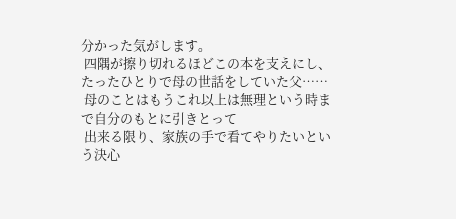分かった気がします。
 四隅が擦り切れるほどこの本を支えにし、
たったひとりで母の世話をしていた父……
 母のことはもうこれ以上は無理という時まで自分のもとに引きとって
 出来る限り、家族の手で看てやりたいという決心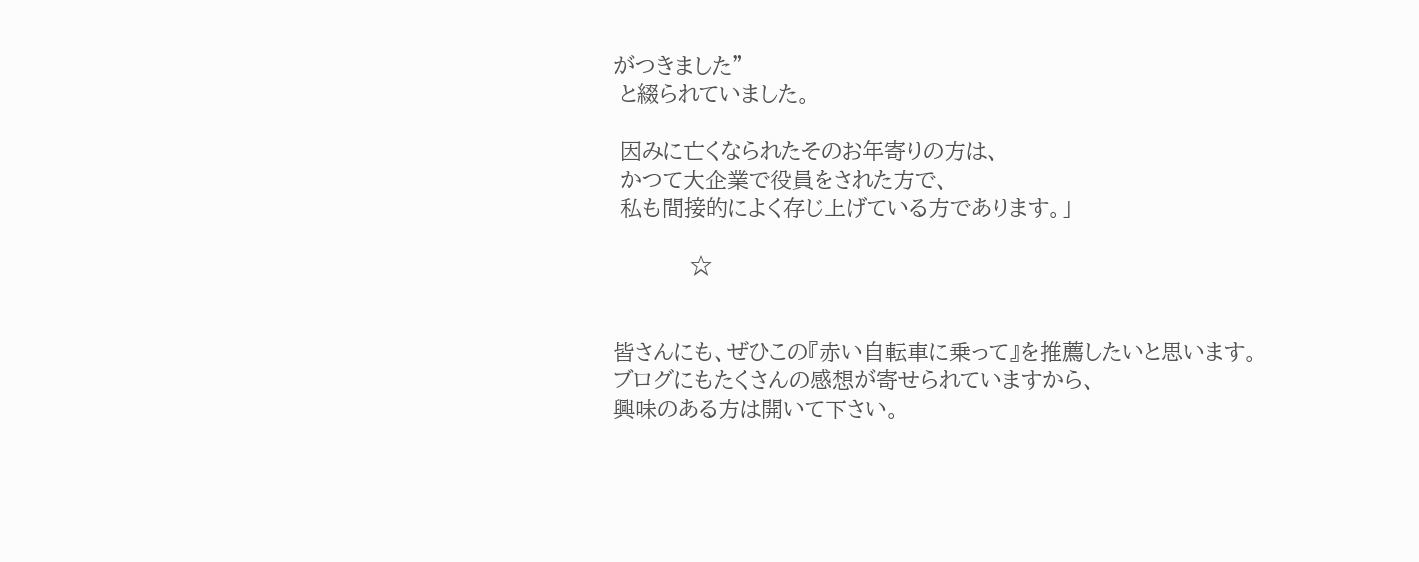がつきました”
 と綴られていました。

 因みに亡くなられたそのお年寄りの方は、
 かつて大企業で役員をされた方で、
 私も間接的によく存じ上げている方であります。」

           ☆


皆さんにも、ぜひこの『赤い自転車に乗って』を推薦したいと思います。
ブログにもたくさんの感想が寄せられていますから、
興味のある方は開いて下さい。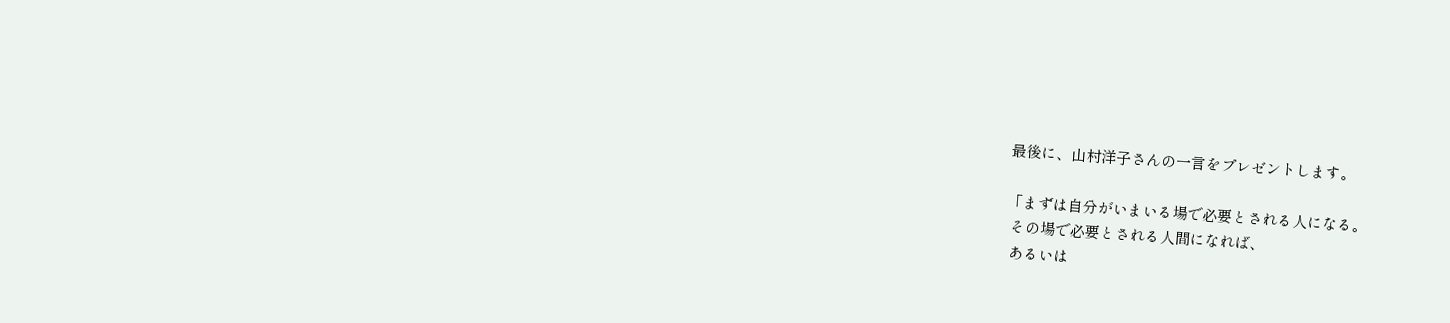最後に、山村洋子さんの一言をプレゼントします。

「まずは自分がいまいる場で必要とされる人になる。
 その場で必要とされる人間になれば、
 あるいは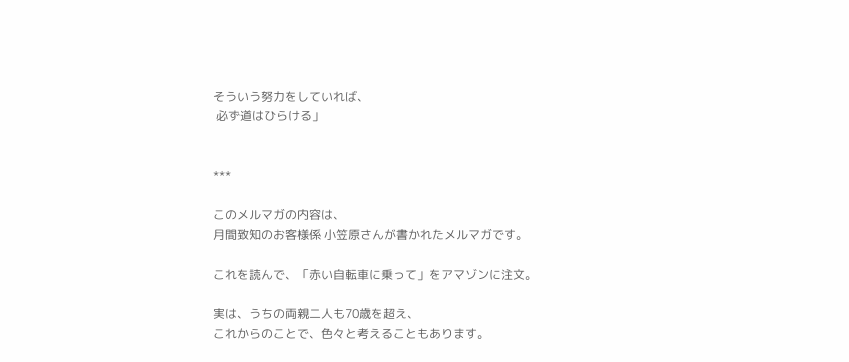そういう努力をしていれば、
 必ず道はひらける」


***

このメルマガの内容は、
月間致知のお客様係 小笠原さんが書かれたメルマガです。

これを読んで、「赤い自転車に乗って」をアマゾンに注文。

実は、うちの両親二人も70歳を超え、
これからのことで、色々と考えることもあります。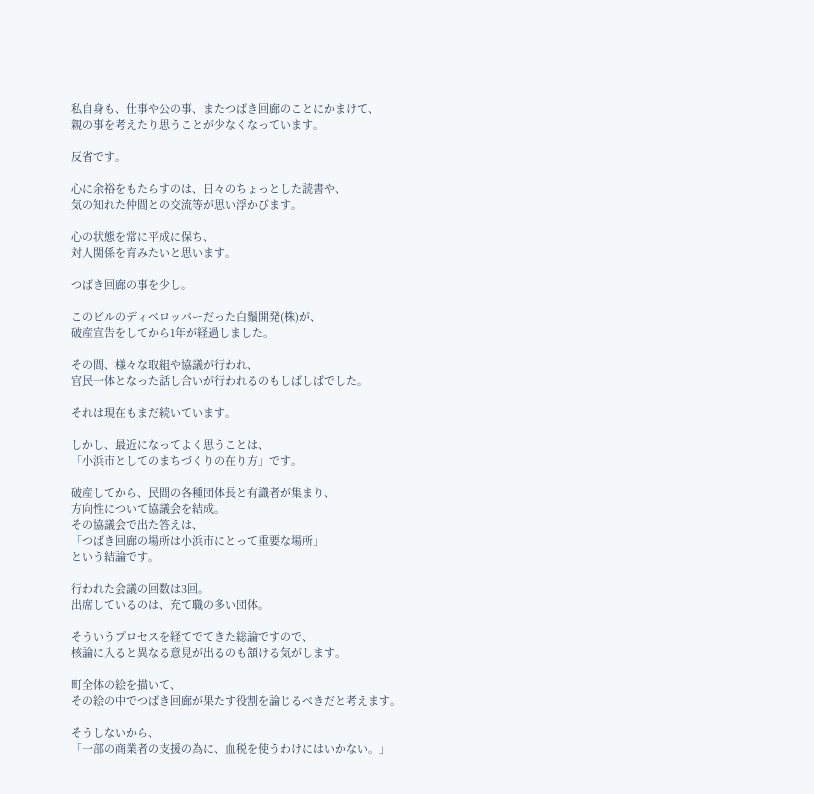私自身も、仕事や公の事、またつばき回廊のことにかまけて、
親の事を考えたり思うことが少なくなっています。

反省です。

心に余裕をもたらすのは、日々のちょっとした読書や、
気の知れた仲間との交流等が思い浮かびます。

心の状態を常に平成に保ち、
対人関係を育みたいと思います。

つばき回廊の事を少し。

このビルのディベロッパーだった白鬚開発(株)が、
破産宣告をしてから1年が経過しました。

その間、様々な取組や協議が行われ、
官民一体となった話し合いが行われるのもしばしばでした。

それは現在もまだ続いています。

しかし、最近になってよく思うことは、
「小浜市としてのまちづくりの在り方」です。

破産してから、民間の各種団体長と有識者が集まり、
方向性について協議会を結成。
その協議会で出た答えは、
「つばき回廊の場所は小浜市にとって重要な場所」
という結論です。

行われた会議の回数は3回。
出席しているのは、充て職の多い団体。

そういうプロセスを経てでてきた総論ですので、
核論に入ると異なる意見が出るのも頷ける気がします。

町全体の絵を描いて、
その絵の中でつばき回廊が果たす役割を論じるべきだと考えます。

そうしないから、
「一部の商業者の支援の為に、血税を使うわけにはいかない。」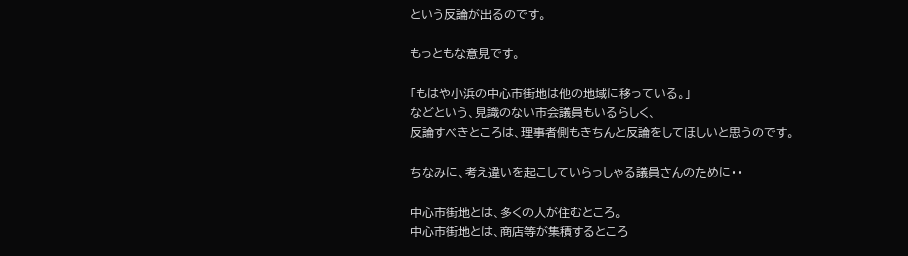という反論が出るのです。

もっともな意見です。

「もはや小浜の中心市街地は他の地域に移っている。」
などという、見識のない市会議員もいるらしく、
反論すべきところは、理事者側もきちんと反論をしてほしいと思うのです。

ちなみに、考え違いを起こしていらっしゃる議員さんのために・・

中心市街地とは、多くの人が住むところ。
中心市街地とは、商店等が集積するところ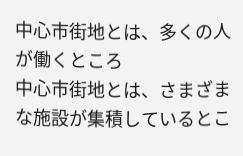中心市街地とは、多くの人が働くところ
中心市街地とは、さまざまな施設が集積しているとこ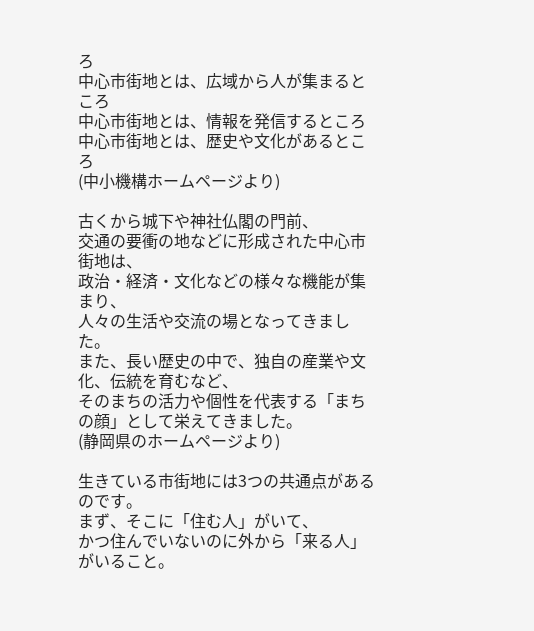ろ
中心市街地とは、広域から人が集まるところ
中心市街地とは、情報を発信するところ
中心市街地とは、歴史や文化があるところ
(中小機構ホームページより)

古くから城下や神社仏閣の門前、
交通の要衝の地などに形成された中心市街地は、
政治・経済・文化などの様々な機能が集まり、
人々の生活や交流の場となってきました。
また、長い歴史の中で、独自の産業や文化、伝統を育むなど、
そのまちの活力や個性を代表する「まちの顔」として栄えてきました。
(静岡県のホームページより)

生きている市街地には3つの共通点があるのです。
まず、そこに「住む人」がいて、
かつ住んでいないのに外から「来る人」がいること。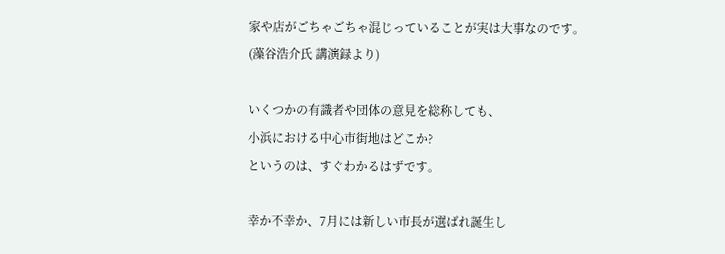家や店がごちゃごちゃ混じっていることが実は大事なのです。
(藻谷浩介氏 講演録より)

いくつかの有識者や団体の意見を総称しても、
小浜における中心市街地はどこか?
というのは、すぐわかるはずです。

幸か不幸か、7月には新しい市長が選ばれ誕生し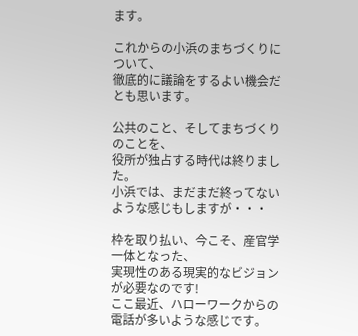ます。

これからの小浜のまちづくりについて、
徹底的に議論をするよい機会だとも思います。

公共のこと、そしてまちづくりのことを、
役所が独占する時代は終りました。
小浜では、まだまだ終ってないような感じもしますが・・・

枠を取り払い、今こそ、産官学一体となった、
実現性のある現実的なビジョンが必要なのです!
ここ最近、ハローワークからの電話が多いような感じです。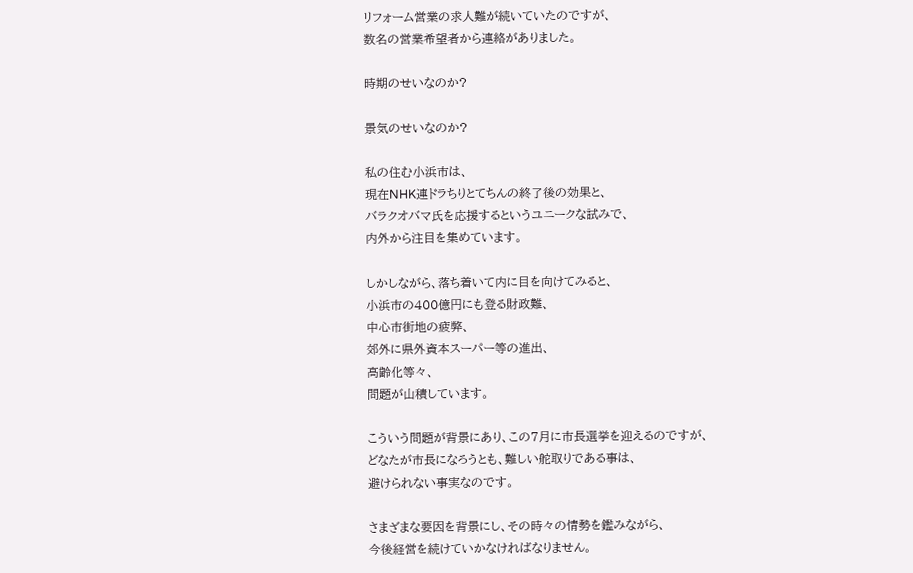リフォーム営業の求人難が続いていたのですが、
数名の営業希望者から連絡がありました。

時期のせいなのか?

景気のせいなのか?

私の住む小浜市は、
現在NHK連ドラちりとてちんの終了後の効果と、
バラクオバマ氏を応援するというユニークな試みで、
内外から注目を集めています。

しかしながら、落ち着いて内に目を向けてみると、
小浜市の400億円にも登る財政難、
中心市街地の疲弊、
郊外に県外資本スーパー等の進出、
高齢化等々、
問題が山積しています。

こういう問題が背景にあり、この7月に市長選挙を迎えるのですが、
どなたが市長になろうとも、難しい舵取りである事は、
避けられない事実なのです。

さまざまな要因を背景にし、その時々の情勢を鑑みながら、
今後経営を続けていかなければなりません。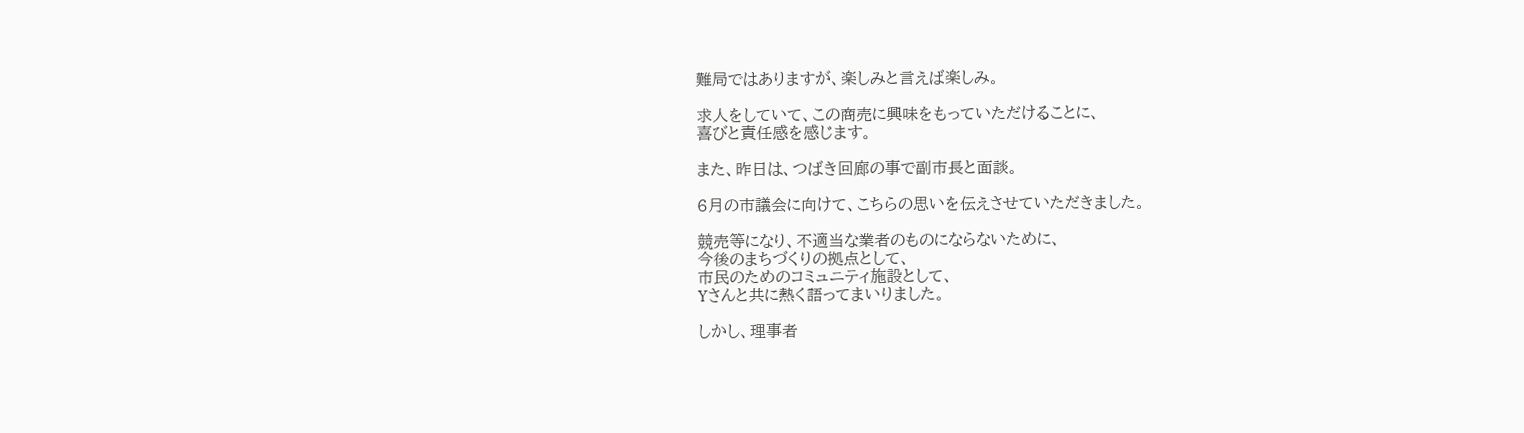難局ではありますが、楽しみと言えば楽しみ。

求人をしていて、この商売に興味をもっていただけることに、
喜びと責任感を感じます。

また、昨日は、つばき回廊の事で副市長と面談。

6月の市議会に向けて、こちらの思いを伝えさせていただきました。

競売等になり、不適当な業者のものにならないために、
今後のまちづくりの拠点として、
市民のためのコミュニティ施設として、
Yさんと共に熱く語ってまいりました。

しかし、理事者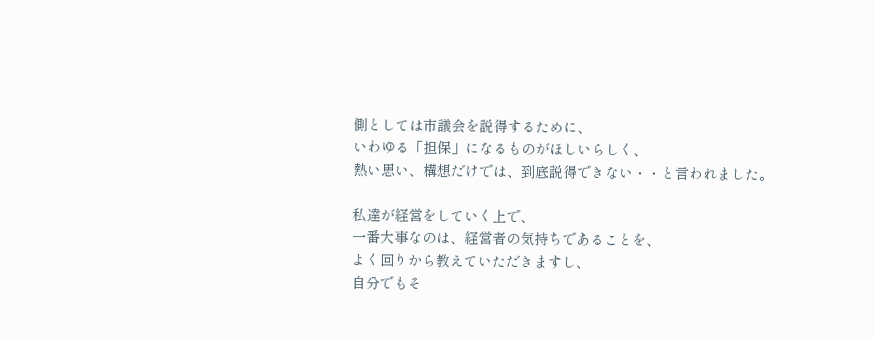側としては市議会を説得するために、
いわゆる「担保」になるものがほしいらしく、
熱い思い、構想だけでは、到底説得できない・・と言われました。

私達が経営をしていく上で、
一番大事なのは、経営者の気持ちであることを、
よく回りから教えていただきますし、
自分でもそ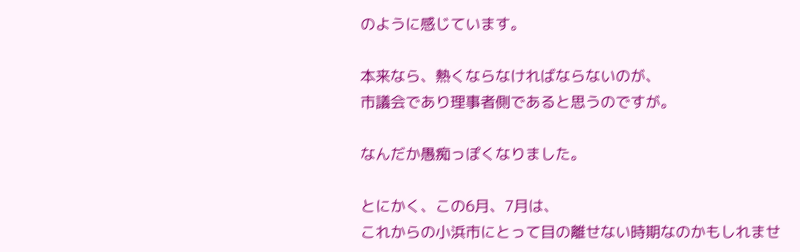のように感じています。

本来なら、熱くならなければならないのが、
市議会であり理事者側であると思うのですが。

なんだか愚痴っぽくなりました。

とにかく、この6月、7月は、
これからの小浜市にとって目の離せない時期なのかもしれませ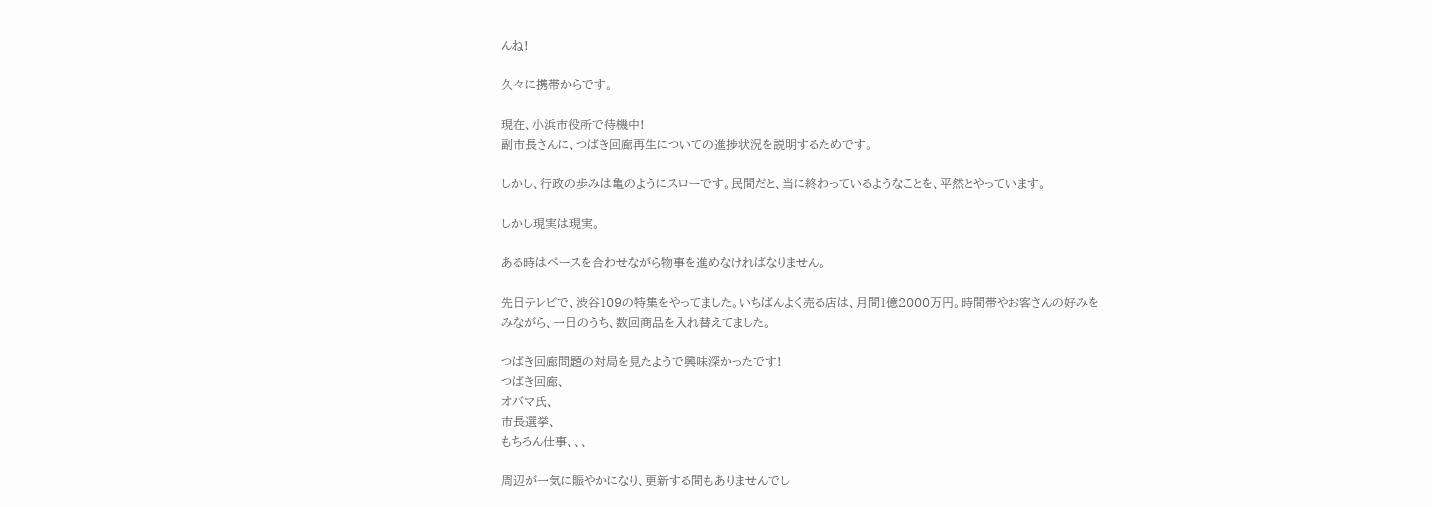んね!

久々に携帯からです。

現在、小浜市役所で待機中!
副市長さんに、つばき回廊再生についての進捗状況を説明するためです。

しかし、行政の歩みは亀のようにスローです。民間だと、当に終わっているようなことを、平然とやっています。

しかし現実は現実。

ある時はペースを合わせながら物事を進めなければなりません。

先日テレビで、渋谷109の特集をやってました。いちばんよく売る店は、月間1億2000万円。時間帯やお客さんの好みをみながら、一日のうち、数回商品を入れ替えてました。

つばき回廊問題の対局を見たようで興味深かったです!
つばき回廊、
オバマ氏、
市長選挙、
もちろん仕事、、、

周辺が一気に賑やかになり、更新する間もありませんでし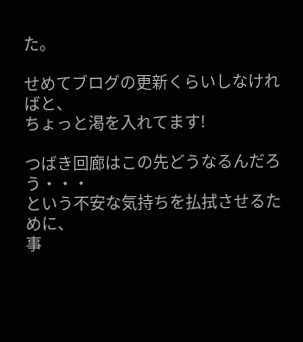た。

せめてブログの更新くらいしなければと、
ちょっと渇を入れてます!

つばき回廊はこの先どうなるんだろう・・・
という不安な気持ちを払拭させるために、
事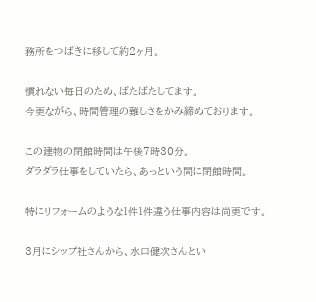務所をつばきに移して約2ヶ月。

慣れない毎日のため、ばたばたしてます。
今更ながら、時間管理の難しさをかみ締めております。

この建物の閉館時間は午後7時30分。
ダラダラ仕事をしていたら、あっという間に閉館時間。

特にリフォームのような1件1件違う仕事内容は尚更です。

3月にシップ社さんから、水口健次さんとい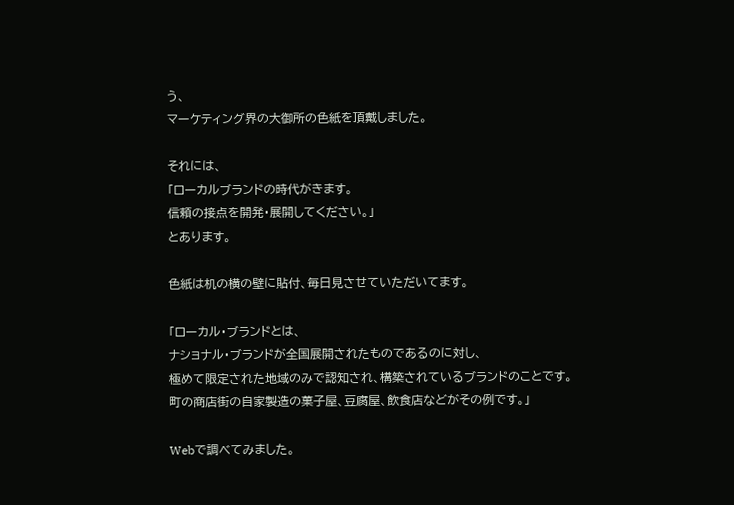う、
マーケティング界の大御所の色紙を頂戴しました。

それには、
「ローカルブランドの時代がきます。
信頼の接点を開発・展開してください。」
とあります。

色紙は机の横の壁に貼付、毎日見させていただいてます。

「ローカル・ブランドとは、
ナショナル・ブランドが全国展開されたものであるのに対し、
極めて限定された地域のみで認知され、構築されているブランドのことです。
町の商店街の自家製造の菓子屋、豆腐屋、飲食店などがその例です。」

Webで調べてみました。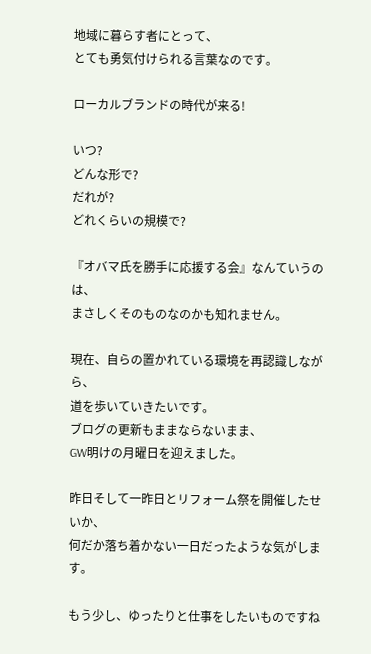地域に暮らす者にとって、
とても勇気付けられる言葉なのです。

ローカルブランドの時代が来る!

いつ?
どんな形で?
だれが?
どれくらいの規模で?

『オバマ氏を勝手に応援する会』なんていうのは、
まさしくそのものなのかも知れません。

現在、自らの置かれている環境を再認識しながら、
道を歩いていきたいです。
ブログの更新もままならないまま、
GW明けの月曜日を迎えました。

昨日そして一昨日とリフォーム祭を開催したせいか、
何だか落ち着かない一日だったような気がします。

もう少し、ゆったりと仕事をしたいものですね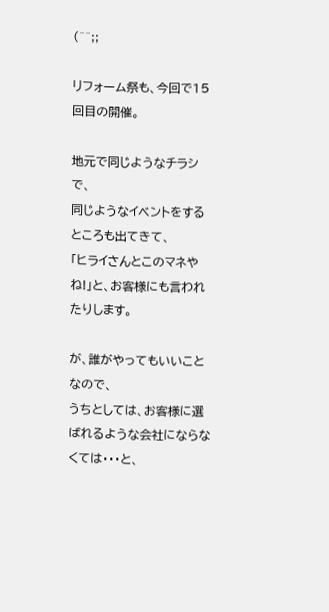(^^;;

リフォーム祭も、今回で15回目の開催。

地元で同じようなチラシで、
同じようなイベントをするところも出てきて、
「ヒライさんとこのマネやね!」と、お客様にも言われたりします。

が、誰がやってもいいことなので、
うちとしては、お客様に選ばれるような会社にならなくては・・・と、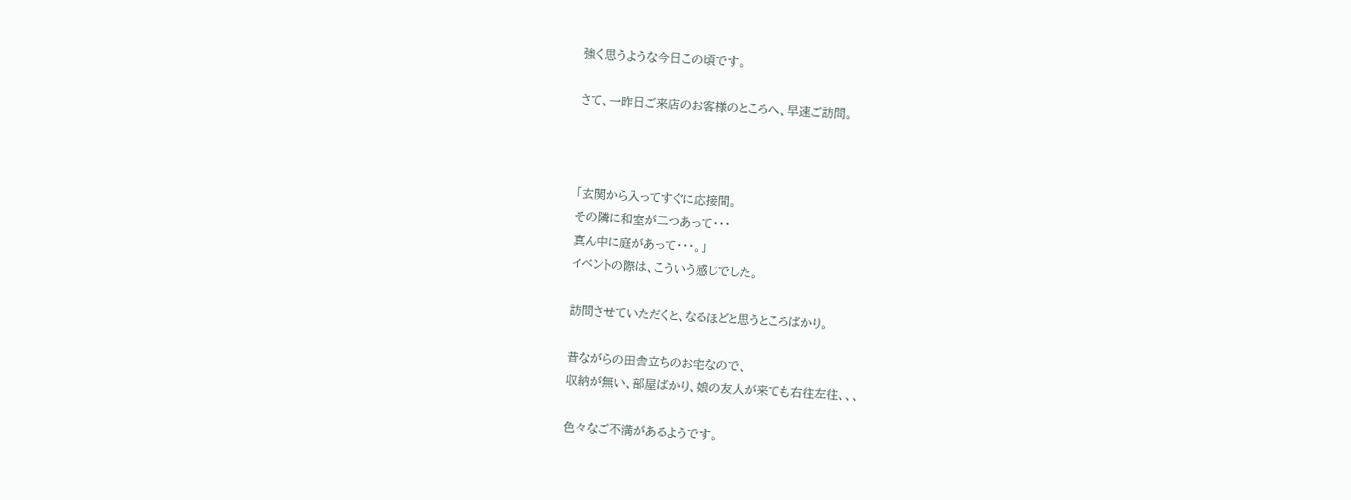強く思うような今日この頃です。

さて、一昨日ご来店のお客様のところへ、早速ご訪問。



「玄関から入ってすぐに応接間。
その隣に和室が二つあって・・・
真ん中に庭があって・・・。」
イベントの際は、こういう感じでした。

訪問させていただくと、なるほどと思うところばかり。

昔ながらの田舎立ちのお宅なので、
収納が無い、部屋ばかり、娘の友人が来ても右往左往、、、

色々なご不満があるようです。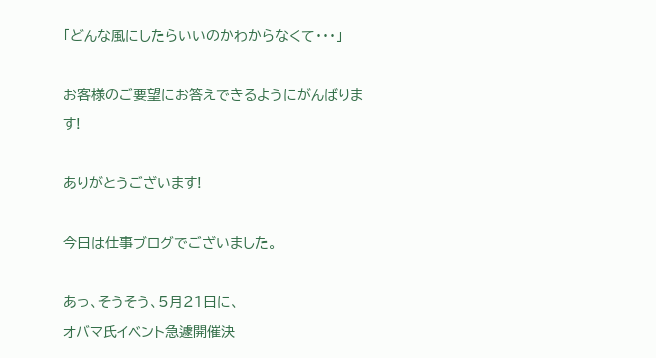「どんな風にしたらいいのかわからなくて・・・」

お客様のご要望にお答えできるようにがんばります!

ありがとうございます!

今日は仕事ブログでございました。

あっ、そうそう、5月21日に、
オバマ氏イベント急遽開催決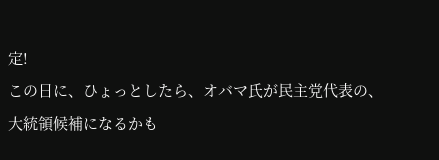定!
この日に、ひょっとしたら、オバマ氏が民主党代表の、
大統領候補になるかも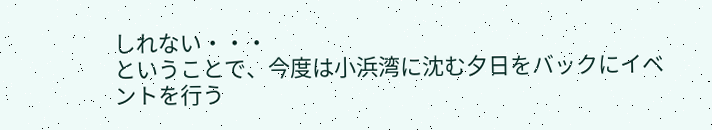しれない・・・
ということで、今度は小浜湾に沈む夕日をバックにイベントを行う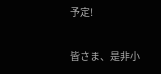予定!

皆さま、是非小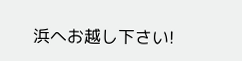浜へお越し下さい!